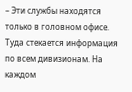– Эти службы находятся только в головном офисе. Туда стекается информация по всем дивизионам. На каждом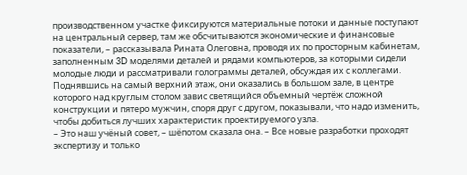производственном участке фиксируются материальные потоки и данные поступают на центральный сервер, там же обсчитываются экономические и финансовые показатели, – рассказывала Рината Олеговна, проводя их по просторным кабинетам, заполненным 3D моделями деталей и рядами компьютеров, за которыми сидели молодые люди и рассматривали голограммы деталей, обсуждая их с коллегами. Поднявшись на самый верхний этаж, они оказались в большом зале, в центре которого над круглым столом завис светящийся объемный чертёж сложной конструкции и пятеро мужчин, споря друг с другом, показывали, что надо изменить, чтобы добиться лучших характеристик проектируемого узла.
– Это наш учёный совет, – шёпотом сказала она. – Все новые разработки проходят экспертизу и только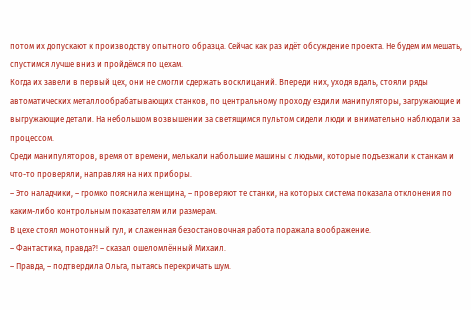потом их допускают к производству опытного образца. Сейчас как раз идёт обсуждение проекта. Не будем им мешать, спустимся лучше вниз и пройдёмся по цехам.
Когда их завели в первый цех, они не смогли сдержать восклицаний. Впереди них, уходя вдаль, стояли ряды автоматических металлообрабатывающих станков, по центральному проходу ездили манипуляторы, загружающие и выгружающие детали. На небольшом возвышении за светящимся пультом сидели люди и внимательно наблюдали за процессом.
Среди манипуляторов, время от времени, мелькали набольшие машины с людьми, которые подъезжали к станкам и что-то проверяли, направляя на них приборы.
– Это наладчики, – громко пояснила женщина, – проверяют те станки, на которых система показала отклонения по каким-либо контрольным показателям или размерам.
В цехе стоял монотонный гул, и слаженная безостановочная работа поражала воображение.
– Фантастика, правда?! – сказал ошеломлённый Михаил.
– Правда, – подтвердила Ольга, пытаясь перекричать шум.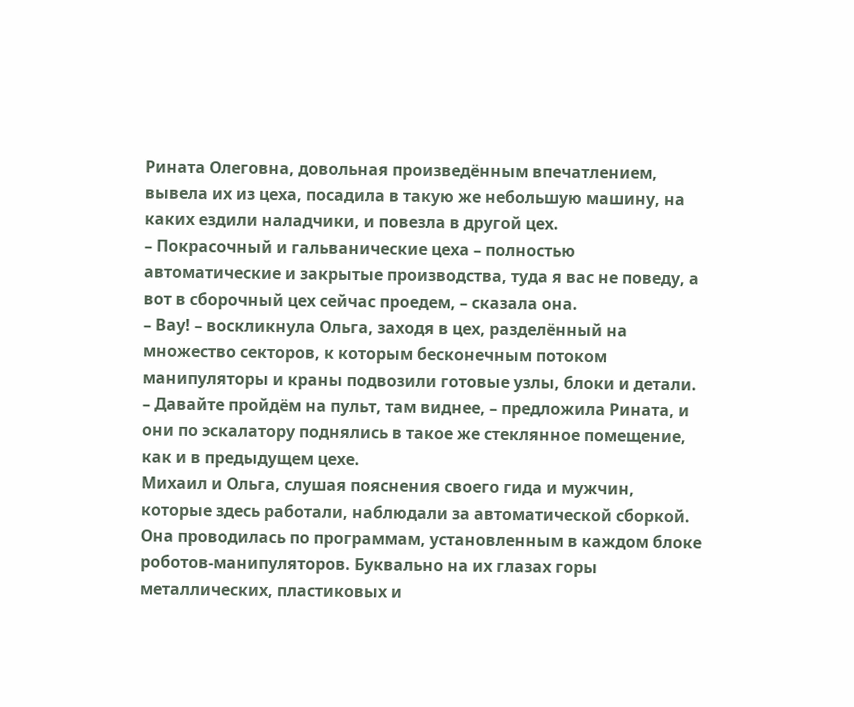Рината Олеговна, довольная произведённым впечатлением, вывела их из цеха, посадила в такую же небольшую машину, на каких ездили наладчики, и повезла в другой цех.
– Покрасочный и гальванические цеха – полностью автоматические и закрытые производства, туда я вас не поведу, а вот в сборочный цех сейчас проедем, – сказала она.
– Вау! – воскликнула Ольга, заходя в цех, разделённый на множество секторов, к которым бесконечным потоком манипуляторы и краны подвозили готовые узлы, блоки и детали.
– Давайте пройдём на пульт, там виднее, – предложила Рината, и они по эскалатору поднялись в такое же стеклянное помещение, как и в предыдущем цехе.
Михаил и Ольга, слушая пояснения своего гида и мужчин, которые здесь работали, наблюдали за автоматической сборкой. Она проводилась по программам, установленным в каждом блоке роботов-манипуляторов. Буквально на их глазах горы металлических, пластиковых и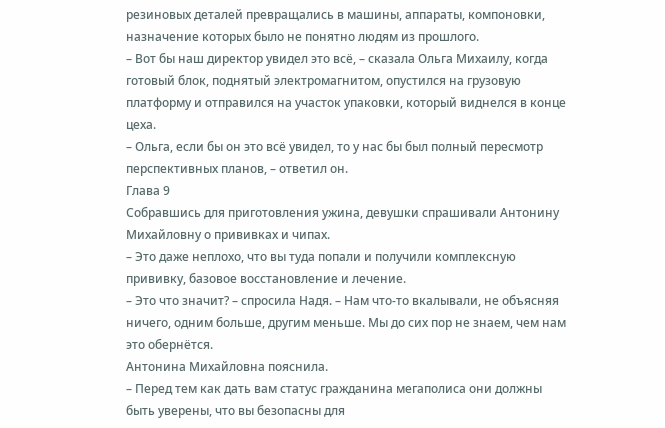резиновых деталей превращались в машины, аппараты, компоновки, назначение которых было не понятно людям из прошлого.
– Вот бы наш директор увидел это всё, – сказала Ольга Михаилу, когда готовый блок, поднятый электромагнитом, опустился на грузовую платформу и отправился на участок упаковки, который виднелся в конце цеха.
– Ольга, если бы он это всё увидел, то у нас бы был полный пересмотр перспективных планов, – ответил он.
Глава 9
Собравшись для приготовления ужина, девушки спрашивали Антонину Михайловну о прививках и чипах.
– Это даже неплохо, что вы туда попали и получили комплексную прививку, базовое восстановление и лечение.
– Это что значит? – спросила Надя. – Нам что-то вкалывали, не объясняя ничего, одним больше, другим меньше. Мы до сих пор не знаем, чем нам это обернётся.
Антонина Михайловна пояснила.
– Перед тем как дать вам статус гражданина мегаполиса они должны быть уверены, что вы безопасны для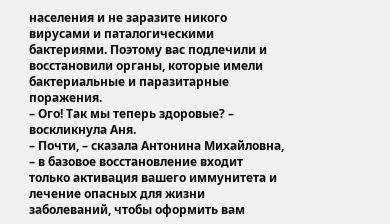населения и не заразите никого вирусами и паталогическими бактериями. Поэтому вас подлечили и восстановили органы, которые имели бактериальные и паразитарные поражения.
– Ого! Так мы теперь здоровые? – воскликнула Аня.
– Почти, – сказала Антонина Михайловна, – в базовое восстановление входит только активация вашего иммунитета и лечение опасных для жизни заболеваний, чтобы оформить вам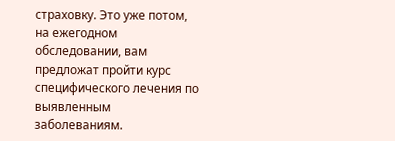страховку. Это уже потом, на ежегодном обследовании, вам предложат пройти курс специфического лечения по выявленным заболеваниям.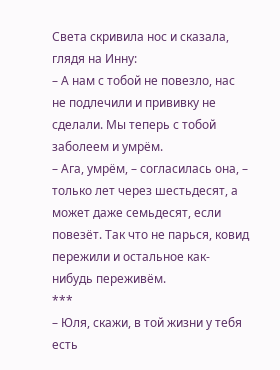Света скривила нос и сказала, глядя на Инну:
– А нам с тобой не повезло, нас не подлечили и прививку не сделали. Мы теперь с тобой заболеем и умрём.
– Ага, умрём, – согласилась она, – только лет через шестьдесят, а может даже семьдесят, если повезёт. Так что не парься, ковид пережили и остальное как-нибудь переживём.
***
– Юля, скажи, в той жизни у тебя есть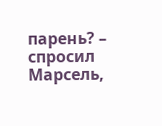парень? – спросил Марсель,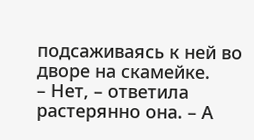подсаживаясь к ней во дворе на скамейке.
– Нет, – ответила растерянно она. – А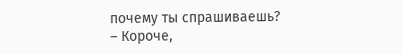почему ты спрашиваешь?
– Короче,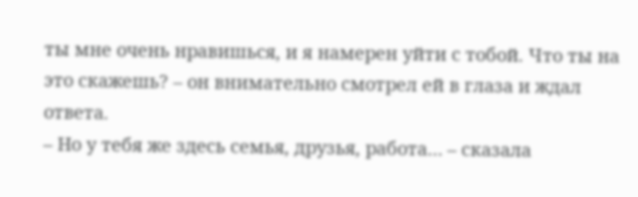ты мне очень нравишься, и я намерен уйти с тобой. Что ты на это скажешь? – он внимательно смотрел ей в глаза и ждал ответа.
– Но у тебя же здесь семья, друзья, работа… – сказала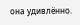она удивлённо.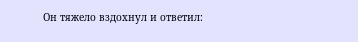Он тяжело вздохнул и ответил: